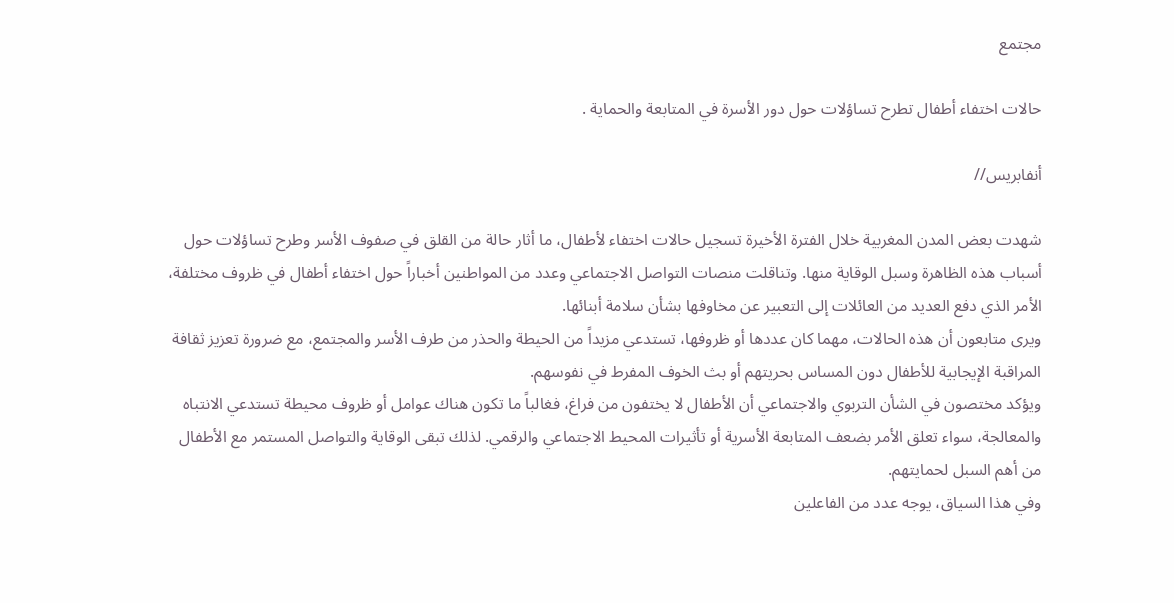مجتمع

حالات اختفاء أطفال تطرح تساؤلات حول دور الأسرة في المتابعة والحماية .

أنفابريس//

شهدت بعض المدن المغربية خلال الفترة الأخيرة تسجيل حالات اختفاء لأطفال، ما أثار حالة من القلق في صفوف الأسر وطرح تساؤلات حول أسباب هذه الظاهرة وسبل الوقاية منها. وتناقلت منصات التواصل الاجتماعي وعدد من المواطنين أخباراً حول اختفاء أطفال في ظروف مختلفة، الأمر الذي دفع العديد من العائلات إلى التعبير عن مخاوفها بشأن سلامة أبنائها.
ويرى متابعون أن هذه الحالات، مهما كان عددها أو ظروفها، تستدعي مزيداً من الحيطة والحذر من طرف الأسر والمجتمع، مع ضرورة تعزيز ثقافة المراقبة الإيجابية للأطفال دون المساس بحريتهم أو بث الخوف المفرط في نفوسهم.
ويؤكد مختصون في الشأن التربوي والاجتماعي أن الأطفال لا يختفون من فراغ، فغالباً ما تكون هناك عوامل أو ظروف محيطة تستدعي الانتباه والمعالجة، سواء تعلق الأمر بضعف المتابعة الأسرية أو تأثيرات المحيط الاجتماعي والرقمي. لذلك تبقى الوقاية والتواصل المستمر مع الأطفال من أهم السبل لحمايتهم.
وفي هذا السياق، يوجه عدد من الفاعلين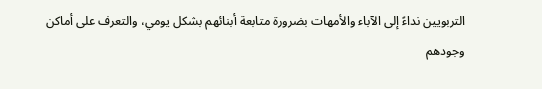التربويين نداءً إلى الآباء والأمهات بضرورة متابعة أبنائهم بشكل يومي، والتعرف على أماكن وجودهم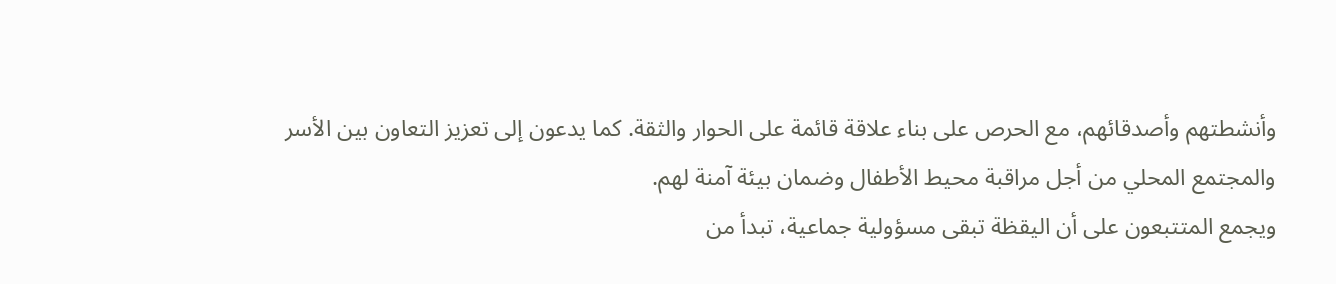وأنشطتهم وأصدقائهم، مع الحرص على بناء علاقة قائمة على الحوار والثقة. كما يدعون إلى تعزيز التعاون بين الأسر والمجتمع المحلي من أجل مراقبة محيط الأطفال وضمان بيئة آمنة لهم.
ويجمع المتتبعون على أن اليقظة تبقى مسؤولية جماعية، تبدأ من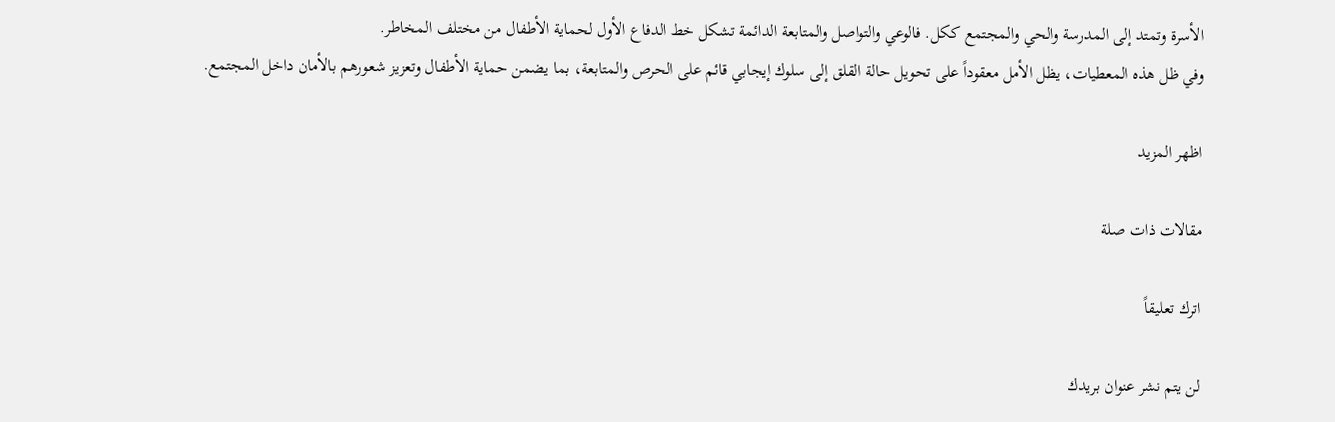الأسرة وتمتد إلى المدرسة والحي والمجتمع ككل. فالوعي والتواصل والمتابعة الدائمة تشكل خط الدفاع الأول لحماية الأطفال من مختلف المخاطر.
وفي ظل هذه المعطيات، يظل الأمل معقوداً على تحويل حالة القلق إلى سلوك إيجابي قائم على الحرص والمتابعة، بما يضمن حماية الأطفال وتعزيز شعورهم بالأمان داخل المجتمع.

اظهر المزيد

مقالات ذات صلة

اترك تعليقاً

لن يتم نشر عنوان بريدك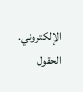الإلكتروني. الحقول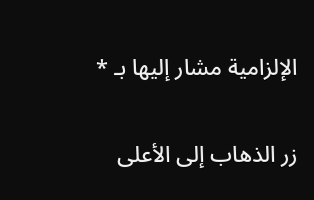الإلزامية مشار إليها بـ *

زر الذهاب إلى الأعلى